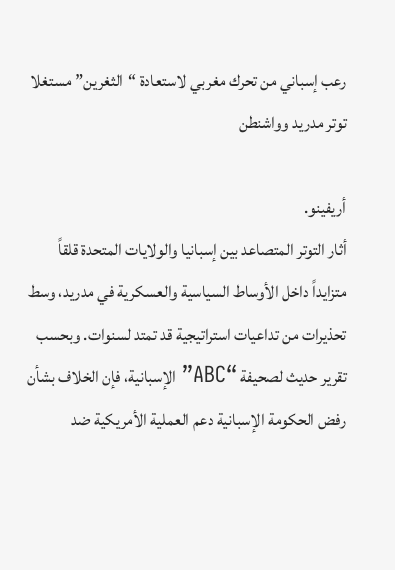رعب إسباني من تحرك مغربي لاستعادة “الثغرين” مستغلا توتر مدريد وواشنطن

أريفينو.
أثار التوتر المتصاعد بين إسبانيا والولايات المتحدة قلقاً متزايداً داخل الأوساط السياسية والعسكرية في مدريد، وسط تحذيرات من تداعيات استراتيجية قد تمتد لسنوات. وبحسب تقرير حديث لصحيفة “ABC” الإسبانية، فإن الخلاف بشأن رفض الحكومة الإسبانية دعم العملية الأمريكية ضد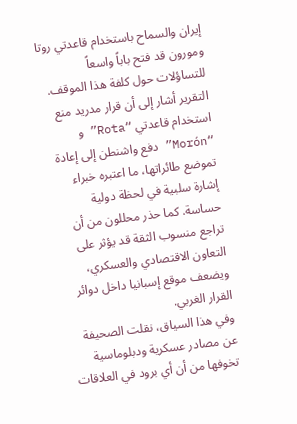إيران والسماح باستخدام قاعدتي روتا ومورون قد فتح باباً واسعاً للتساؤلات حول كلفة هذا الموقف.
التقرير أشار إلى أن قرار مدريد منع استخدام قاعدتي “Rota” و “Morón” دفع واشنطن إلى إعادة تموضع طائراتها، ما اعتبره خبراء إشارة سلبية في لحظة دولية حساسة. كما حذر محللون من أن تراجع منسوب الثقة قد يؤثر على التعاون الاقتصادي والعسكري، ويضعف موقع إسبانيا داخل دوائر القرار الغربي.
وفي هذا السياق، نقلت الصحيفة عن مصادر عسكرية ودبلوماسية تخوفها من أن أي برود في العلاقات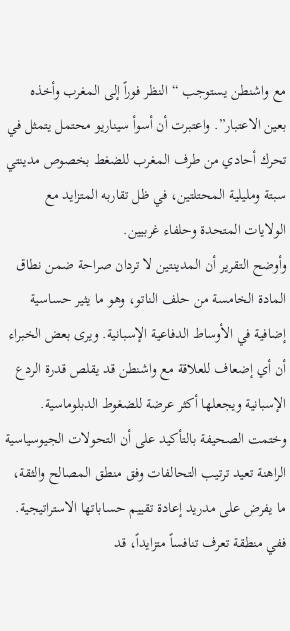مع واشنطن يستوجب “النظر فوراً إلى المغرب وأخذه بعين الاعتبار”. واعتبرت أن أسوأ سيناريو محتمل يتمثل في تحرك أحادي من طرف المغرب للضغط بخصوص مدينتي سبتة ومليلية المحتلتين، في ظل تقاربه المتزايد مع الولايات المتحدة وحلفاء غربيين.
وأوضح التقرير أن المدينتين لا تردان صراحة ضمن نطاق المادة الخامسة من حلف الناتو، وهو ما يثير حساسية إضافية في الأوساط الدفاعية الإسبانية. ويرى بعض الخبراء أن أي إضعاف للعلاقة مع واشنطن قد يقلص قدرة الردع الإسبانية ويجعلها أكثر عرضة للضغوط الدبلوماسية.
وختمت الصحيفة بالتأكيد على أن التحولات الجيوسياسية الراهنة تعيد ترتيب التحالفات وفق منطق المصالح والثقة، ما يفرض على مدريد إعادة تقييم حساباتها الاستراتيجية. ففي منطقة تعرف تنافساً متزايداً، قد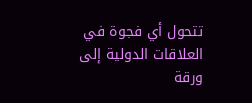تتحول أي فجوة في العلاقات الدولية إلى ورقة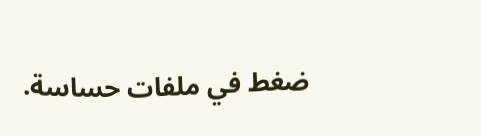ضغط في ملفات حساسة.